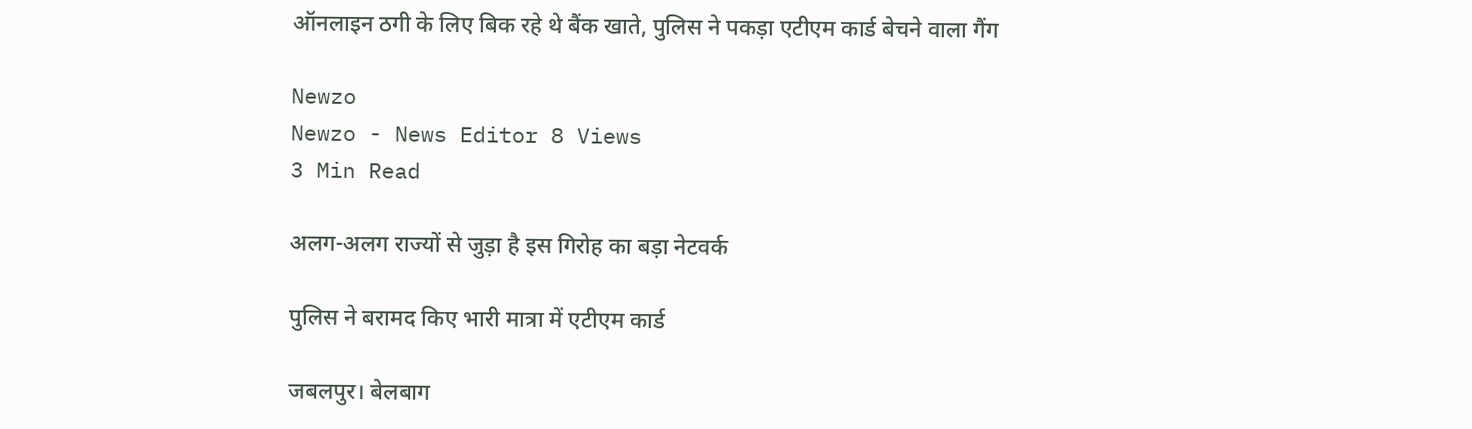ऑनलाइन ठगी के लिए बिक रहे थे बैंक खाते, पुलिस ने पकड़ा एटीएम कार्ड बेचने वाला गैंग

Newzo
Newzo - News Editor 8 Views
3 Min Read

अलग-अलग राज्यों से जुड़ा है इस गिरोह का बड़ा नेटवर्क

पुलिस ने बरामद किए भारी मात्रा में एटीएम कार्ड

जबलपुर। बेलबाग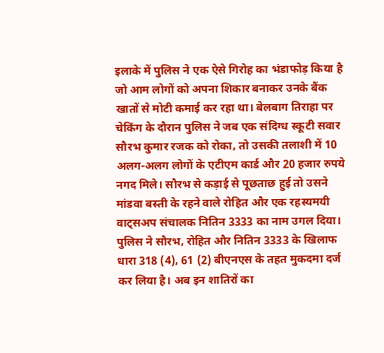इलाके में पुलिस ने एक ऐसे गिरोह का भंडाफोड़ किया है जो आम लोगों को अपना शिकार बनाकर उनके बैंक खातों से मोटी कमाई कर रहा था। बेलबाग तिराहा पर चेकिंग के दौरान पुलिस ने जब एक संदिग्ध स्कूटी सवार सौरभ कुमार रजक को रोका, तो उसकी तलाशी में 10 अलग-अलग लोगों के एटीएम कार्ड और 20 हजार रुपये नगद मिले। सौरभ से कड़ाई से पूछताछ हुई तो उसने मांडवा बस्ती के रहने वाले रोहित और एक रहस्यमयी वाट्सअप संचालक नितिन 3333 का नाम उगल दिया। पुलिस ने सौरभ, रोहित और नितिन 3333 के खिलाफ धारा 318 (4), 61 (2) बीएनएस के तहत मुकदमा दर्ज कर लिया है। अब इन शातिरों का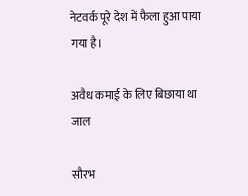नेटवर्क पूरे देश में फैला हुआ पाया गया है।

अवैध कमाई के लिए बिछाया था जाल

सौरभ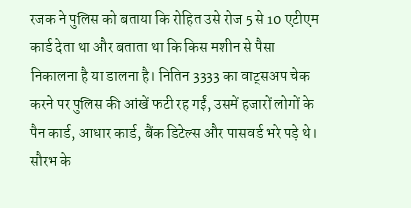रजक ने पुलिस को बताया कि रोहित उसे रोज 5 से 10 एटीएम कार्ड देता था और बताता था कि किस मशीन से पैसा निकालना है या डालना है। नितिन 3333 का वाट्सअप चेक करने पर पुलिस की आंखें फटी रह गईं, उसमें हजारों लोगों के पैन कार्ड, आधार कार्ड, बैंक डिटेल्स और पासवर्ड भरे पड़े थे। सौरभ के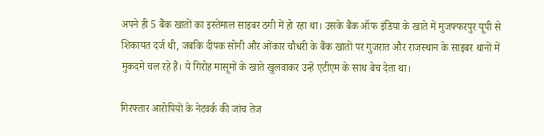अपने ही 5 बैंक खातों का इस्तेमाल साइबर ठगी में हो रहा था। उसके बैंक ऑफ इंडिया के खाते में मुजफ्फरपुर यूपी से शिकायत दर्ज थी, जबकि दीपक सोनी और ओंकार चौधरी के बैंक खातों पर गुजरात और राजस्थान के साइबर थानों में मुकदमे चल रहे हैं। ये गिरोह मासूमों के खाते खुलवाकर उन्हें एटीएम के साथ बेच देता था।

गिरफ्तार आरोपियों के नेटवर्क की जांच तेज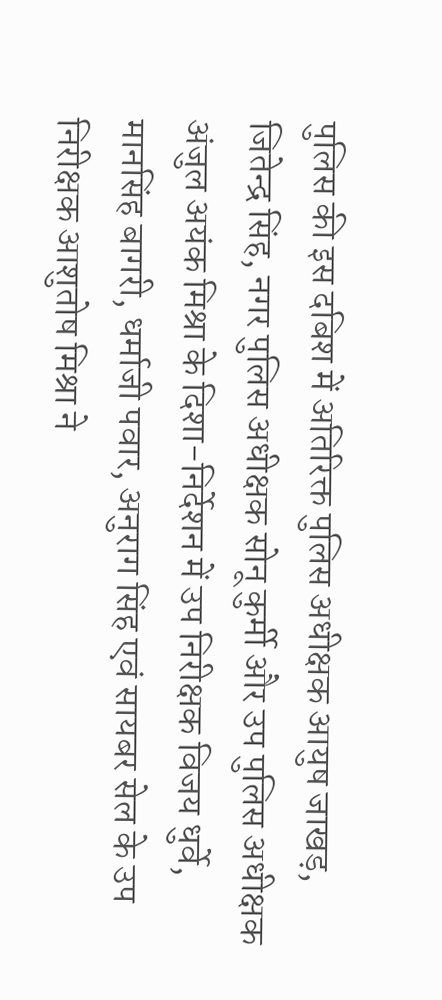पुलिस की इस दबिश में अतिरिक्त पुलिस अधीक्षक आयुष जाखड़, जितेन्द्र सिंह, नगर पुलिस अधीक्षक सोनू कुर्मी और उप पुलिस अधीक्षक अंजुल अयंक मिश्रा के दिशा-निर्देशन में उप निरीक्षक विजय धुर्वे, मानसिंह बागरी, धर्माजी पवार, अनुराग सिंह एवं सायबर सेल के उप निरीक्षक आशुतोष मिश्रा ने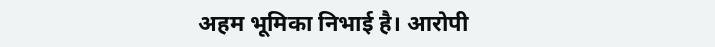अहम भूमिका निभाई है। आरोपी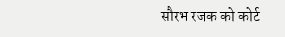सौरभ रजक को कोर्ट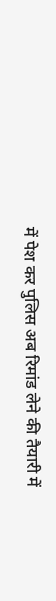में पेश कर पुलिस अब रिमांड लेने की तैयारी में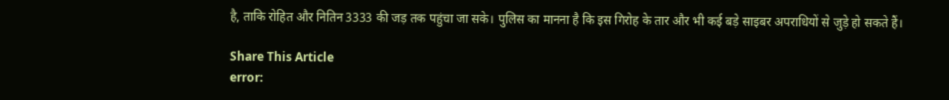है, ताकि रोहित और नितिन 3333 की जड़ तक पहुंचा जा सके। पुलिस का मानना है कि इस गिरोह के तार और भी कई बड़े साइबर अपराधियों से जुड़े हो सकते हैं।

Share This Article
error: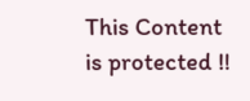This Content is protected !!